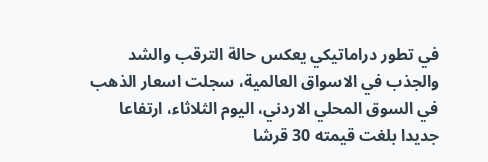في تطور دراماتيكي يعكس حالة الترقب والشد والجذب في الاسواق العالمية، سجلت اسعار الذهب في السوق المحلي الاردني، اليوم الثلاثاء، ارتفاعا جديدا بلغت قيمته 30 قرشا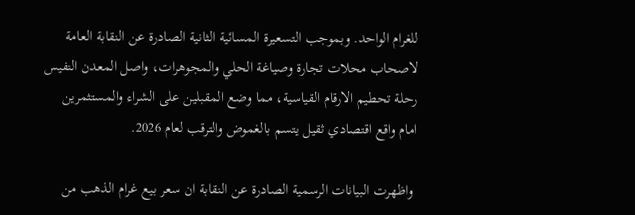للغرام الواحد. وبموجب التسعيرة المسائية الثانية الصادرة عن النقابة العامة لاصحاب محلات تجارة وصياغة الحلي والمجوهرات، واصل المعدن النفيس رحلة تحطيم الارقام القياسية، مما وضع المقبلين على الشراء والمستثمرين امام واقع اقتصادي ثقيل يتسم بالغموض والترقب لعام 2026.

 واظهرت البيانات الرسمية الصادرة عن النقابة ان سعر بيع غرام الذهب من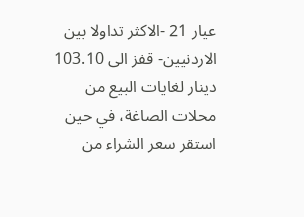عيار 21 -الاكثر تداولا بين الاردنيين- قفز الى 103.10 دينار لغايات البيع من محلات الصاغة، في حين استقر سعر الشراء من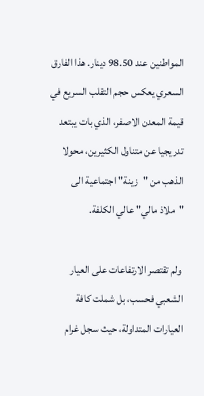المواطنين عند 98.50 دينار. هذا الفارق السعري يعكس حجم التقلب السريع في قيمة المعدن الاصفر، الذي بات يبتعد تدريجيا عن متناول الكثيرين، محولا الذهب من "زينة" اجتماعية الى "ملاذ مالي" عالي الكلفة.

 ولم تقتصر الارتفاعات على العيار الشعبي فحسب، بل شملت كافة العيارات المتداولة، حيث سجل غرام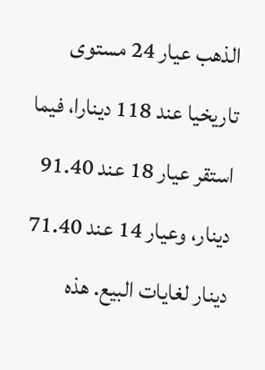الذهب عيار 24 مستوى تاريخيا عند 118 دينارا، فيما استقر عيار 18 عند 91.40 دينار، وعيار 14 عند 71.40 دينار لغايات البيع. هذه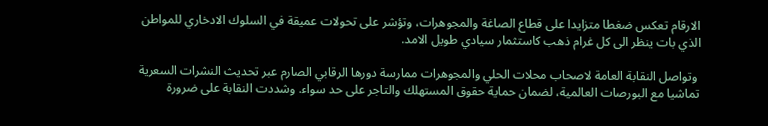الارقام تعكس ضغطا متزايدا على قطاع الصاغة والمجوهرات، وتؤشر على تحولات عميقة في السلوك الادخاري للمواطن الذي بات ينظر الى كل غرام ذهب كاستثمار سيادي طويل الامد.

 وتواصل النقابة العامة لاصحاب محلات الحلي والمجوهرات ممارسة دورها الرقابي الصارم عبر تحديث النشرات السعرية تماشيا مع البورصات العالمية، لضمان حماية حقوق المستهلك والتاجر على حد سواء. وشددت النقابة على ضرورة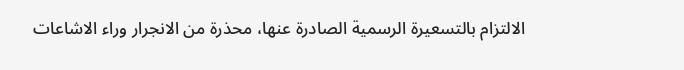الالتزام بالتسعيرة الرسمية الصادرة عنها، محذرة من الانجرار وراء الاشاعات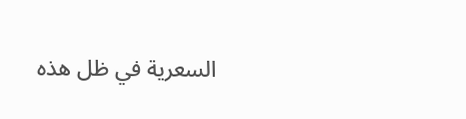السعرية في ظل هذه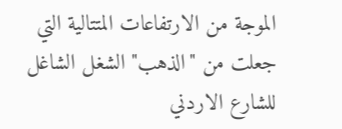الموجة من الارتفاعات المتتالية التي جعلت من "الذهب" الشغل الشاغل للشارع الاردني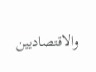والاقتصاديين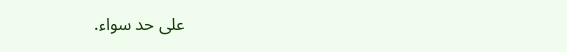على حد سواء.